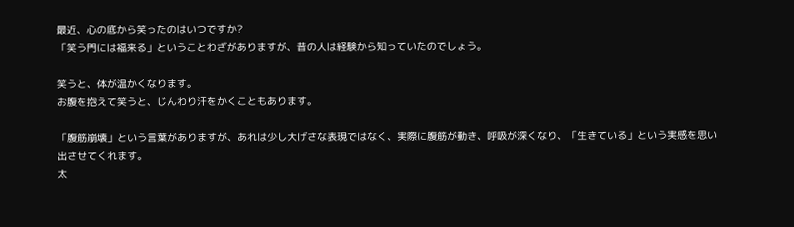最近、心の底から笑ったのはいつですか?
「笑う門には福来る」ということわざがありますが、昔の人は経験から知っていたのでしょう。

笑うと、体が温かくなります。
お腹を抱えて笑うと、じんわり汗をかくこともあります。

「腹筋崩壊」という言葉がありますが、あれは少し大げさな表現ではなく、実際に腹筋が動き、呼吸が深くなり、「生きている」という実感を思い出させてくれます。
太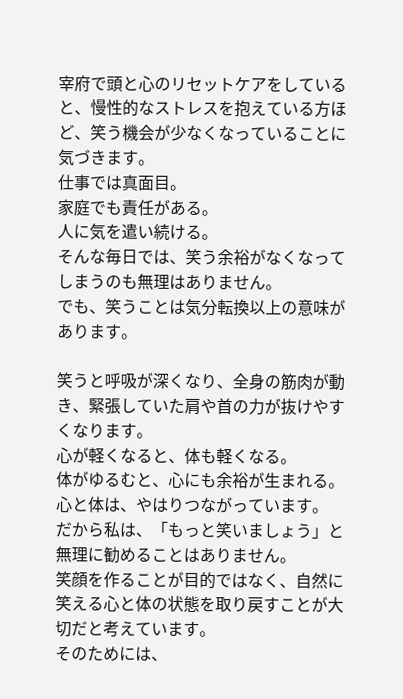宰府で頭と心のリセットケアをしていると、慢性的なストレスを抱えている方ほど、笑う機会が少なくなっていることに気づきます。
仕事では真面目。
家庭でも責任がある。
人に気を遣い続ける。
そんな毎日では、笑う余裕がなくなってしまうのも無理はありません。
でも、笑うことは気分転換以上の意味があります。

笑うと呼吸が深くなり、全身の筋肉が動き、緊張していた肩や首の力が抜けやすくなります。
心が軽くなると、体も軽くなる。
体がゆるむと、心にも余裕が生まれる。
心と体は、やはりつながっています。
だから私は、「もっと笑いましょう」と無理に勧めることはありません。
笑顔を作ることが目的ではなく、自然に笑える心と体の状態を取り戻すことが大切だと考えています。
そのためには、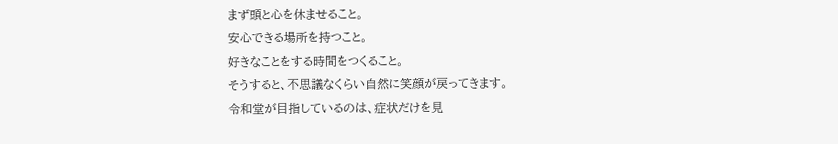まず頭と心を休ませること。
安心できる場所を持つこと。
好きなことをする時間をつくること。
そうすると、不思議なくらい自然に笑顔が戻ってきます。
令和堂が目指しているのは、症状だけを見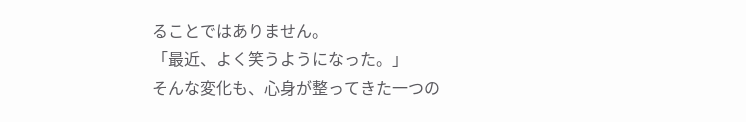ることではありません。
「最近、よく笑うようになった。」
そんな変化も、心身が整ってきた一つの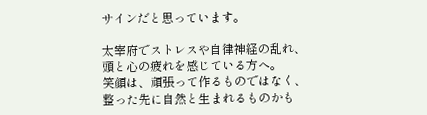サインだと思っています。

太宰府でストレスや自律神経の乱れ、頭と心の疲れを感じている方へ。
笑顔は、頑張って作るものではなく、整った先に自然と生まれるものかも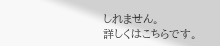しれません。
詳しくはこちらです。